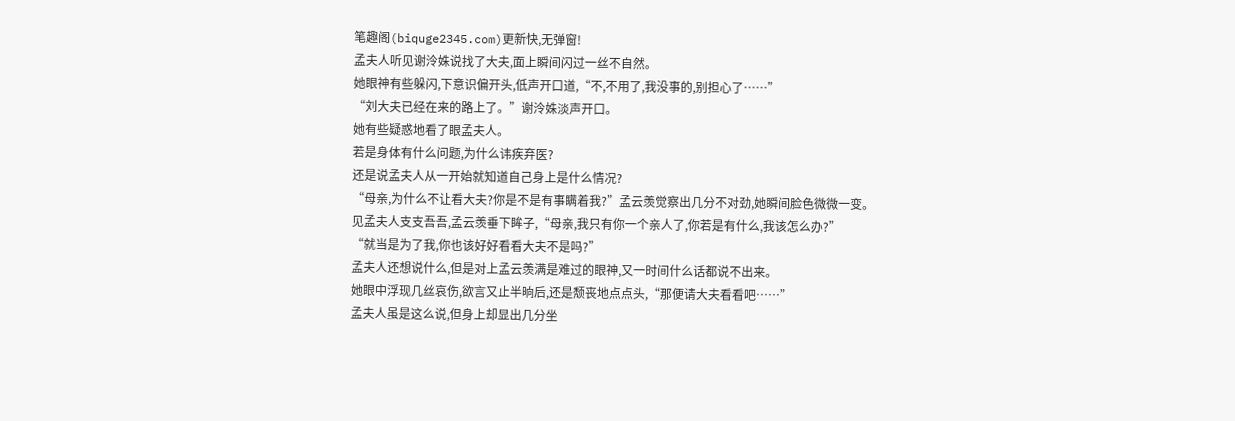笔趣阁(biquge2345.com)更新快,无弹窗!
孟夫人听见谢泠姝说找了大夫,面上瞬间闪过一丝不自然。
她眼神有些躲闪,下意识偏开头,低声开口道,“不,不用了,我没事的,别担心了……”
“刘大夫已经在来的路上了。”谢泠姝淡声开口。
她有些疑惑地看了眼孟夫人。
若是身体有什么问题,为什么讳疾弃医?
还是说孟夫人从一开始就知道自己身上是什么情况?
“母亲,为什么不让看大夫?你是不是有事瞒着我?”孟云羡觉察出几分不对劲,她瞬间脸色微微一变。
见孟夫人支支吾吾,孟云羡垂下眸子,“母亲,我只有你一个亲人了,你若是有什么,我该怎么办?”
“就当是为了我,你也该好好看看大夫不是吗?”
孟夫人还想说什么,但是对上孟云羡满是难过的眼神,又一时间什么话都说不出来。
她眼中浮现几丝哀伤,欲言又止半晌后,还是颓丧地点点头,“那便请大夫看看吧……”
孟夫人虽是这么说,但身上却显出几分坐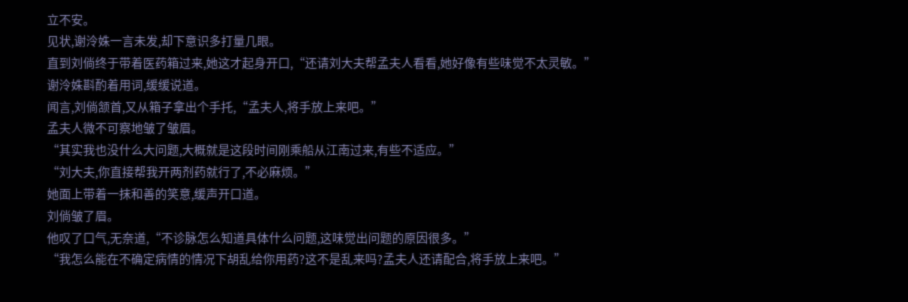立不安。
见状,谢泠姝一言未发,却下意识多打量几眼。
直到刘倘终于带着医药箱过来,她这才起身开口,“还请刘大夫帮孟夫人看看,她好像有些味觉不太灵敏。”
谢泠姝斟酌着用词,缓缓说道。
闻言,刘倘颔首,又从箱子拿出个手托,“孟夫人,将手放上来吧。”
孟夫人微不可察地皱了皱眉。
“其实我也没什么大问题,大概就是这段时间刚乘船从江南过来,有些不适应。”
“刘大夫,你直接帮我开两剂药就行了,不必麻烦。”
她面上带着一抹和善的笑意,缓声开口道。
刘倘皱了眉。
他叹了口气,无奈道,“不诊脉怎么知道具体什么问题,这味觉出问题的原因很多。”
“我怎么能在不确定病情的情况下胡乱给你用药?这不是乱来吗?孟夫人还请配合,将手放上来吧。”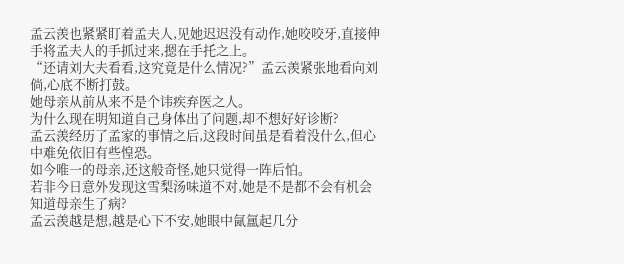孟云羡也紧紧盯着孟夫人,见她迟迟没有动作,她咬咬牙,直接伸手将孟夫人的手抓过来,摁在手托之上。
“还请刘大夫看看,这究竟是什么情况?”孟云羡紧张地看向刘倘,心底不断打鼓。
她母亲从前从来不是个讳疾弃医之人。
为什么现在明知道自己身体出了问题,却不想好好诊断?
孟云羡经历了孟家的事情之后,这段时间虽是看着没什么,但心中难免依旧有些惶恐。
如今唯一的母亲,还这般奇怪,她只觉得一阵后怕。
若非今日意外发现这雪梨汤味道不对,她是不是都不会有机会知道母亲生了病?
孟云羡越是想,越是心下不安,她眼中氤氲起几分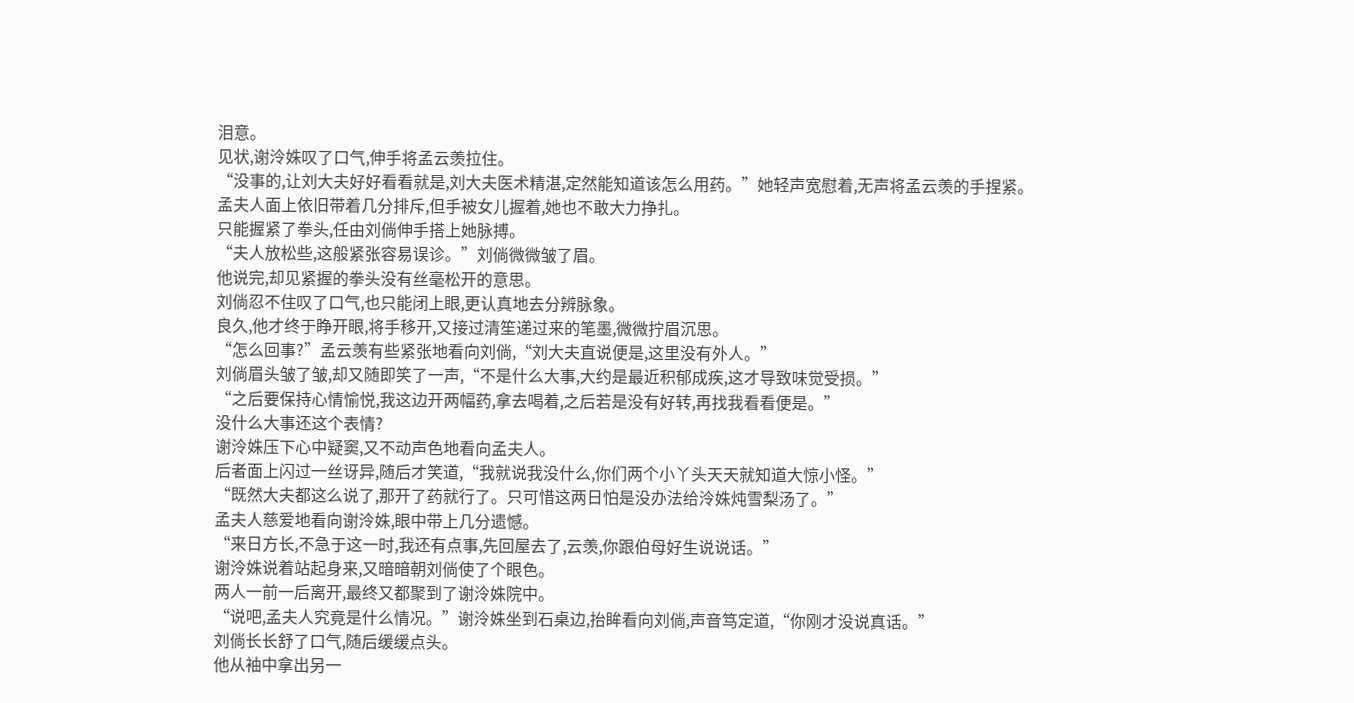泪意。
见状,谢泠姝叹了口气,伸手将孟云羡拉住。
“没事的,让刘大夫好好看看就是,刘大夫医术精湛,定然能知道该怎么用药。”她轻声宽慰着,无声将孟云羡的手捏紧。
孟夫人面上依旧带着几分排斥,但手被女儿握着,她也不敢大力挣扎。
只能握紧了拳头,任由刘倘伸手搭上她脉搏。
“夫人放松些,这般紧张容易误诊。”刘倘微微皱了眉。
他说完,却见紧握的拳头没有丝毫松开的意思。
刘倘忍不住叹了口气,也只能闭上眼,更认真地去分辨脉象。
良久,他才终于睁开眼,将手移开,又接过清笙递过来的笔墨,微微拧眉沉思。
“怎么回事?”孟云羡有些紧张地看向刘倘,“刘大夫直说便是,这里没有外人。”
刘倘眉头皱了皱,却又随即笑了一声,“不是什么大事,大约是最近积郁成疾,这才导致味觉受损。”
“之后要保持心情愉悦,我这边开两幅药,拿去喝着,之后若是没有好转,再找我看看便是。”
没什么大事还这个表情?
谢泠姝压下心中疑窦,又不动声色地看向孟夫人。
后者面上闪过一丝讶异,随后才笑道,“我就说我没什么,你们两个小丫头天天就知道大惊小怪。”
“既然大夫都这么说了,那开了药就行了。只可惜这两日怕是没办法给泠姝炖雪梨汤了。”
孟夫人慈爱地看向谢泠姝,眼中带上几分遗憾。
“来日方长,不急于这一时,我还有点事,先回屋去了,云羡,你跟伯母好生说说话。”
谢泠姝说着站起身来,又暗暗朝刘倘使了个眼色。
两人一前一后离开,最终又都聚到了谢泠姝院中。
“说吧,孟夫人究竟是什么情况。”谢泠姝坐到石桌边,抬眸看向刘倘,声音笃定道,“你刚才没说真话。”
刘倘长长舒了口气,随后缓缓点头。
他从袖中拿出另一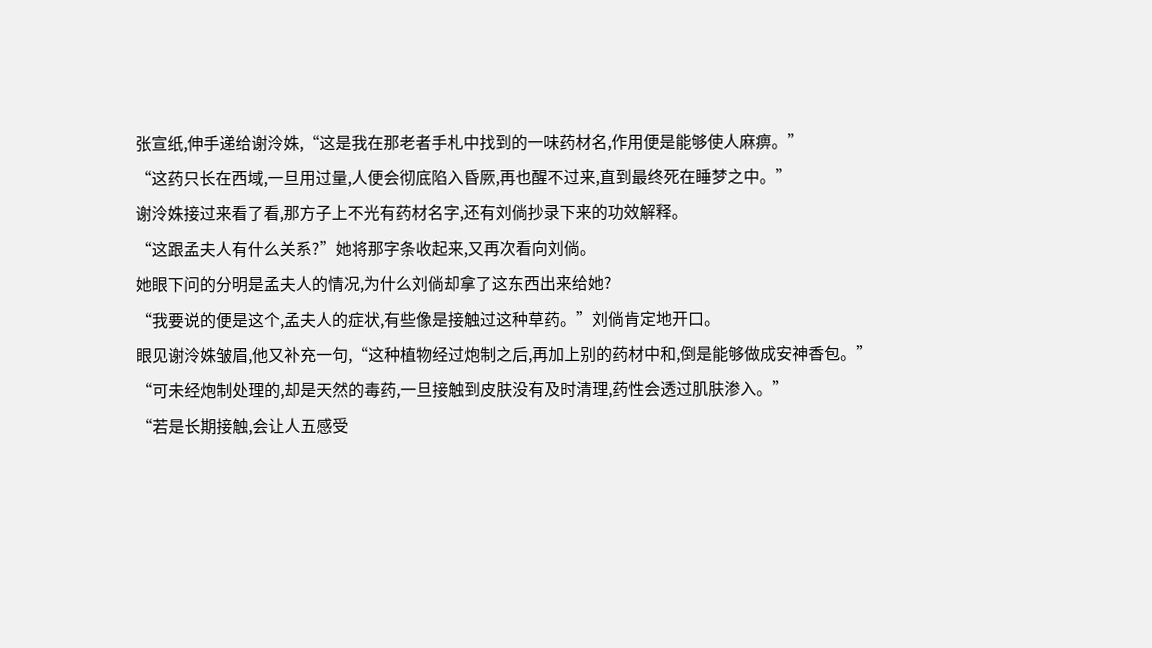张宣纸,伸手递给谢泠姝,“这是我在那老者手札中找到的一味药材名,作用便是能够使人麻痹。”
“这药只长在西域,一旦用过量,人便会彻底陷入昏厥,再也醒不过来,直到最终死在睡梦之中。”
谢泠姝接过来看了看,那方子上不光有药材名字,还有刘倘抄录下来的功效解释。
“这跟孟夫人有什么关系?”她将那字条收起来,又再次看向刘倘。
她眼下问的分明是孟夫人的情况,为什么刘倘却拿了这东西出来给她?
“我要说的便是这个,孟夫人的症状,有些像是接触过这种草药。”刘倘肯定地开口。
眼见谢泠姝皱眉,他又补充一句,“这种植物经过炮制之后,再加上别的药材中和,倒是能够做成安神香包。”
“可未经炮制处理的,却是天然的毒药,一旦接触到皮肤没有及时清理,药性会透过肌肤渗入。”
“若是长期接触,会让人五感受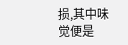损,其中味觉便是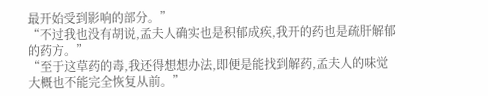最开始受到影响的部分。”
“不过我也没有胡说,孟夫人确实也是积郁成疾,我开的药也是疏肝解郁的药方。”
“至于这草药的毒,我还得想想办法,即便是能找到解药,孟夫人的味觉大概也不能完全恢复从前。”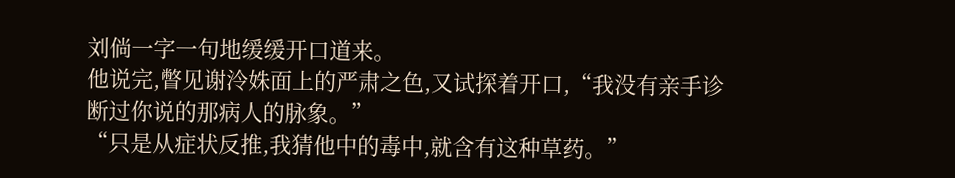刘倘一字一句地缓缓开口道来。
他说完,瞥见谢泠姝面上的严肃之色,又试探着开口,“我没有亲手诊断过你说的那病人的脉象。”
“只是从症状反推,我猜他中的毒中,就含有这种草药。”